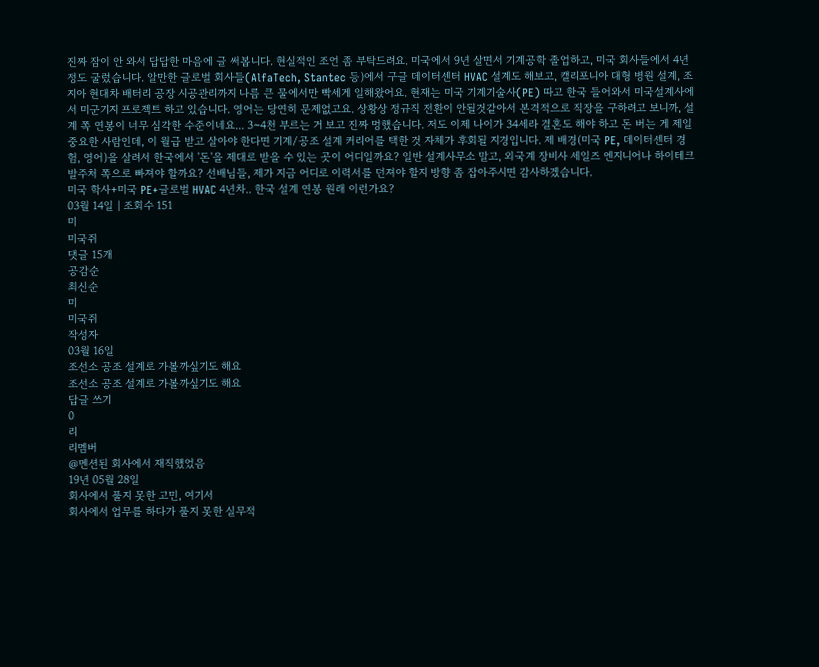진짜 잠이 안 와서 답답한 마음에 글 써봅니다. 현실적인 조언 좀 부탁드려요. 미국에서 9년 살면서 기계공학 졸업하고, 미국 회사들에서 4년 정도 굴렀습니다. 알만한 글로벌 회사들(AlfaTech, Stantec 등)에서 구글 데이터센터 HVAC 설계도 해보고, 캘리포니아 대형 병원 설계, 조지아 현대차 배터리 공장 시공관리까지 나름 큰 물에서만 빡세게 일해왔어요. 현재는 미국 기계기술사(PE) 따고 한국 들어와서 미국설계사에서 미군기지 프로젝트 하고 있습니다. 영어는 당연히 문제없고요. 상황상 정규직 전환이 안될것같아서 본격적으로 직장을 구하려고 보니까, 설계 쪽 연봉이 너무 심각한 수준이네요... 3~4천 부르는 거 보고 진짜 멍했습니다. 저도 이제 나이가 34세라 결혼도 해야 하고 돈 버는 게 제일 중요한 사람인데, 이 월급 받고 살아야 한다면 기계/공조 설계 커리어를 택한 것 자체가 후회될 지경입니다. 제 배경(미국 PE, 데이터센터 경험, 영어)을 살려서 한국에서 '돈'을 제대로 받을 수 있는 곳이 어디일까요? 일반 설계사무소 말고, 외국계 장비사 세일즈 엔지니어나 하이테크 발주처 쪽으로 빠져야 할까요? 선배님들, 제가 지금 어디로 이력서를 던져야 할지 방향 좀 잡아주시면 감사하겠습니다.
미국 학사+미국 PE+글로벌 HVAC 4년차.. 한국 설계 연봉 원래 이런가요?
03월 14일 | 조회수 151
미
미국쥐
댓글 15개
공감순
최신순
미
미국쥐
작성자
03월 16일
조선소 공조 설계로 가볼까싶기도 해요
조선소 공조 설계로 가볼까싶기도 해요
답글 쓰기
0
리
리멤버
@멘션된 회사에서 재직했었음
19년 05월 28일
회사에서 풀지 못한 고민, 여기서
회사에서 업무를 하다가 풀지 못한 실무적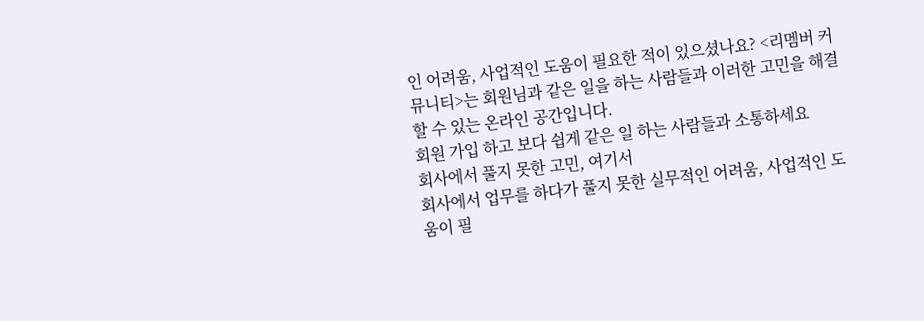인 어려움, 사업적인 도움이 필요한 적이 있으셨나요? <리멤버 커뮤니티>는 회원님과 같은 일을 하는 사람들과 이러한 고민을 해결할 수 있는 온라인 공간입니다.
회원 가입 하고 보다 쉽게 같은 일 하는 사람들과 소통하세요
회사에서 풀지 못한 고민, 여기서
회사에서 업무를 하다가 풀지 못한 실무적인 어려움, 사업적인 도움이 필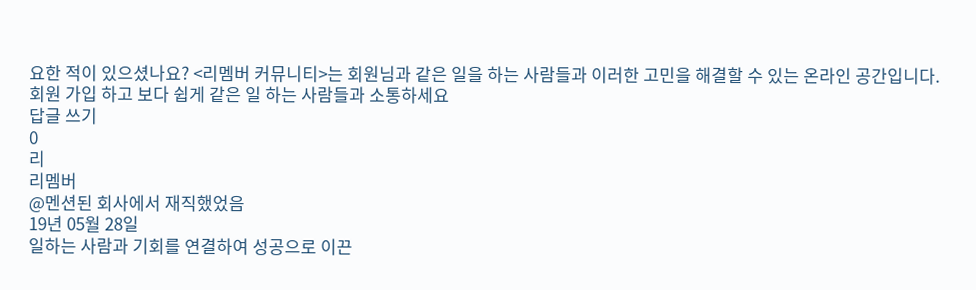요한 적이 있으셨나요? <리멤버 커뮤니티>는 회원님과 같은 일을 하는 사람들과 이러한 고민을 해결할 수 있는 온라인 공간입니다.
회원 가입 하고 보다 쉽게 같은 일 하는 사람들과 소통하세요
답글 쓰기
0
리
리멤버
@멘션된 회사에서 재직했었음
19년 05월 28일
일하는 사람과 기회를 연결하여 성공으로 이끈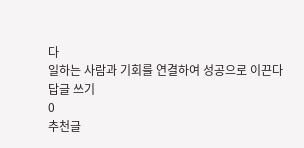다
일하는 사람과 기회를 연결하여 성공으로 이끈다
답글 쓰기
0
추천글